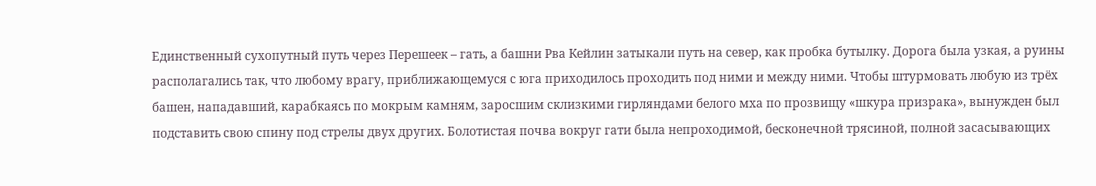Единственный сухопутный путь через Перешеек – гать, а башни Рва Кейлин затыкали путь на север, как пробка бутылку. Дорога была узкая, а руины располагались так, что любому врагу, приближающемуся с юга приходилось проходить под ними и между ними. Чтобы штурмовать любую из трёх башен, нападавший, карабкаясь по мокрым камням, заросшим склизкими гирляндами белого мха по прозвищу «шкура призрака», вынужден был подставить свою спину под стрелы двух других. Болотистая почва вокруг гати была непроходимой, бесконечной трясиной, полной засасывающих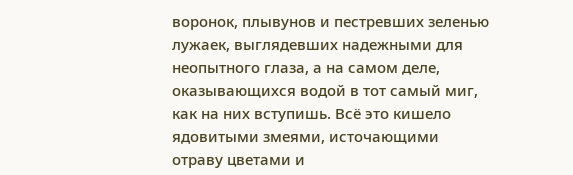воронок, плывунов и пестревших зеленью лужаек, выглядевших надежными для неопытного глаза, а на самом деле, оказывающихся водой в тот самый миг, как на них вступишь. Всё это кишело ядовитыми змеями, источающими отраву цветами и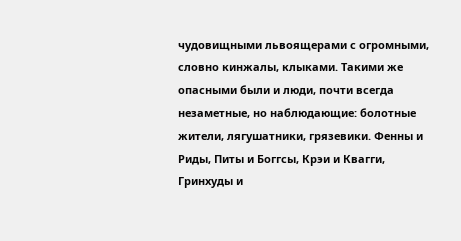чудовищными львоящерами с огромными, словно кинжалы, клыками. Такими же опасными были и люди, почти всегда незаметные, но наблюдающие: болотные жители, лягушатники, грязевики. Фенны и Риды, Питы и Боггсы, Крэи и Квагги, Гринхуды и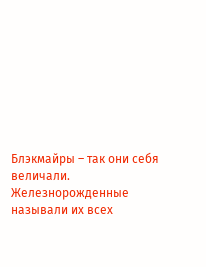Блэкмайры – так они себя величали. Железнорожденные называли их всех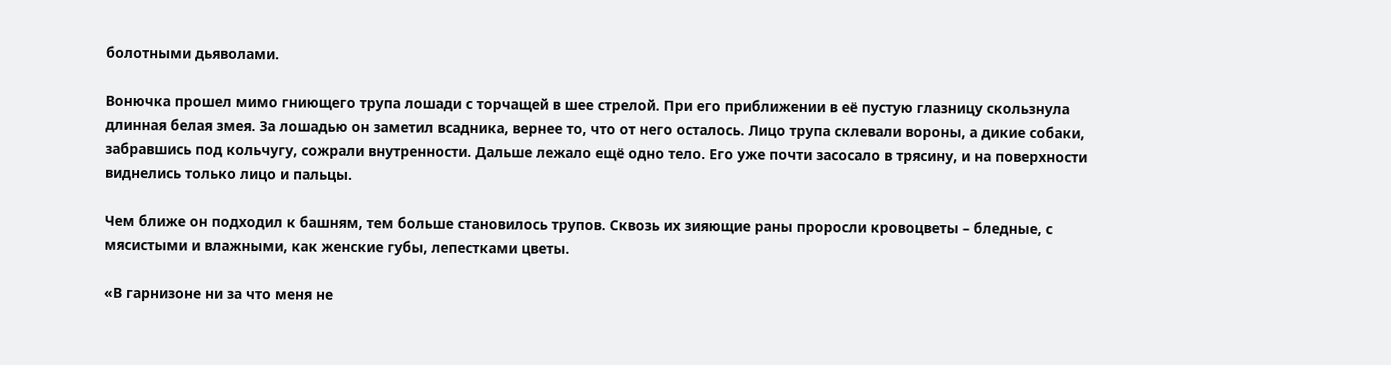болотными дьяволами.

Вонючка прошел мимо гниющего трупа лошади с торчащей в шее стрелой. При его приближении в её пустую глазницу скользнула длинная белая змея. За лошадью он заметил всадника, вернее то, что от него осталось. Лицо трупа склевали вороны, а дикие собаки, забравшись под кольчугу, сожрали внутренности. Дальше лежало ещё одно тело. Его уже почти засосало в трясину, и на поверхности виднелись только лицо и пальцы.

Чем ближе он подходил к башням, тем больше становилось трупов. Сквозь их зияющие раны проросли кровоцветы – бледные, с мясистыми и влажными, как женские губы, лепестками цветы.

«В гарнизоне ни за что меня не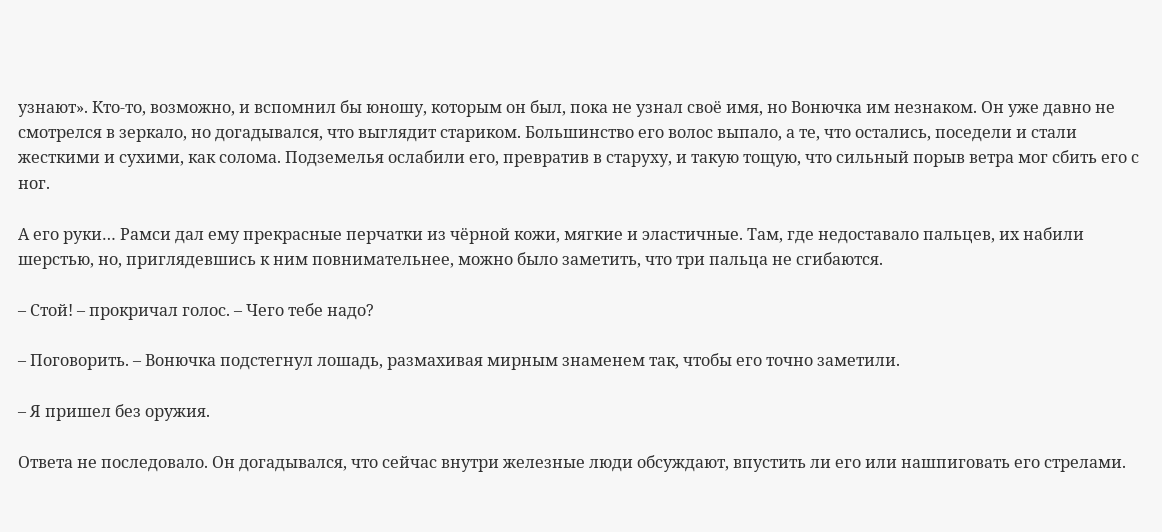узнают». Кто-то, возможно, и вспомнил бы юношу, которым он был, пока не узнал своё имя, но Вонючка им незнаком. Он уже давно не смотрелся в зеркало, но догадывался, что выглядит стариком. Большинство его волос выпало, а те, что остались, поседели и стали жесткими и сухими, как солома. Подземелья ослабили его, превратив в старуху, и такую тощую, что сильный порыв ветра мог сбить его с ног.

А его руки… Рамси дал ему прекрасные перчатки из чёрной кожи, мягкие и эластичные. Там, где недоставало пальцев, их набили шерстью, но, приглядевшись к ним повнимательнее, можно было заметить, что три пальца не сгибаются.

– Стой! – прокричал голос. – Чего тебе надо?

– Поговорить. – Вонючка подстегнул лошадь, размахивая мирным знаменем так, чтобы его точно заметили.

– Я пришел без оружия.

Ответа не последовало. Он догадывался, что сейчас внутри железные люди обсуждают, впустить ли его или нашпиговать его стрелами.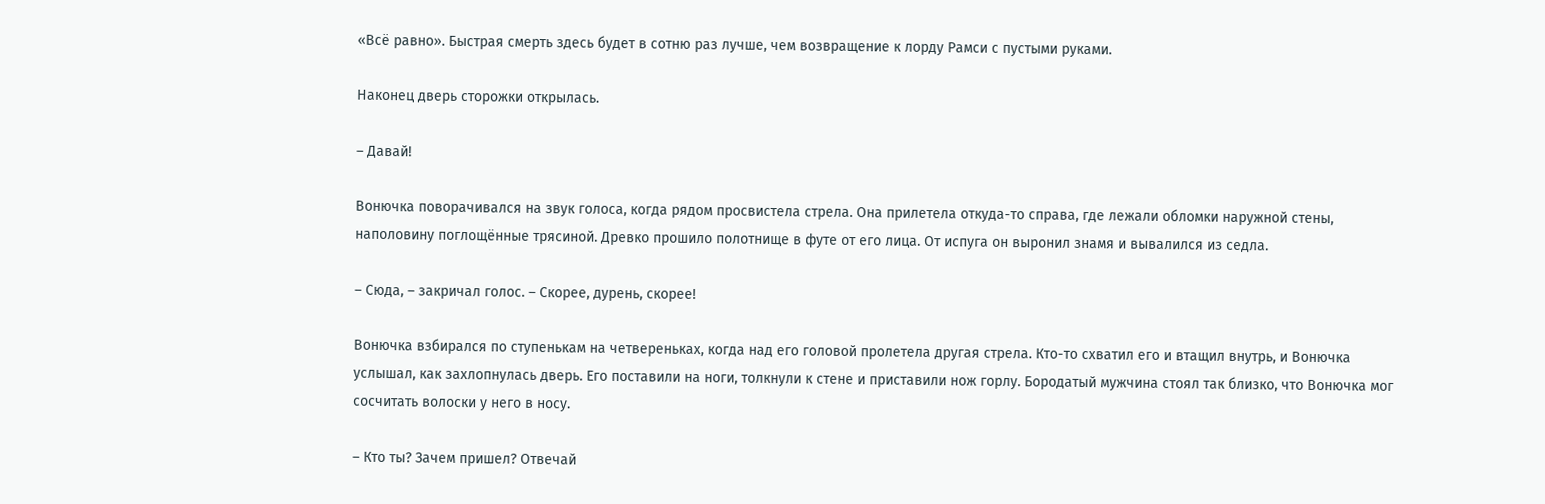«Всё равно». Быстрая смерть здесь будет в сотню раз лучше, чем возвращение к лорду Рамси с пустыми руками.

Наконец дверь сторожки открылась.

– Давай!

Вонючка поворачивался на звук голоса, когда рядом просвистела стрела. Она прилетела откуда-то справа, где лежали обломки наружной стены, наполовину поглощённые трясиной. Древко прошило полотнище в футе от его лица. От испуга он выронил знамя и вывалился из седла.

– Сюда, – закричал голос. – Скорее, дурень, скорее!

Вонючка взбирался по ступенькам на четвереньках, когда над его головой пролетела другая стрела. Кто-то схватил его и втащил внутрь, и Вонючка услышал, как захлопнулась дверь. Его поставили на ноги, толкнули к стене и приставили нож горлу. Бородатый мужчина стоял так близко, что Вонючка мог сосчитать волоски у него в носу.

– Кто ты? Зачем пришел? Отвечай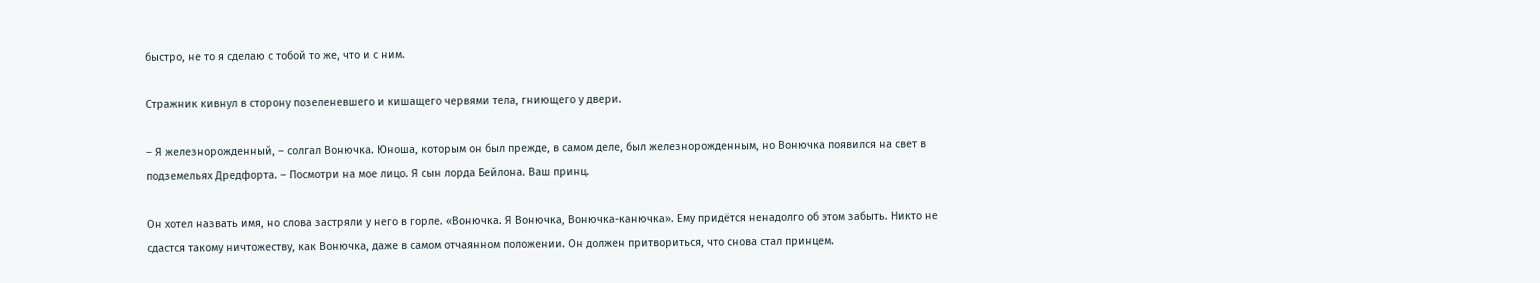быстро, не то я сделаю с тобой то же, что и с ним.

Стражник кивнул в сторону позеленевшего и кишащего червями тела, гниющего у двери.

– Я железнорожденный, – солгал Вонючка. Юноша, которым он был прежде, в самом деле, был железнорожденным, но Вонючка появился на свет в подземельях Дредфорта. – Посмотри на мое лицо. Я сын лорда Бейлона. Ваш принц.

Он хотел назвать имя, но слова застряли у него в горле. «Вонючка. Я Вонючка, Вонючка-канючка». Ему придётся ненадолго об этом забыть. Никто не сдастся такому ничтожеству, как Вонючка, даже в самом отчаянном положении. Он должен притвориться, что снова стал принцем.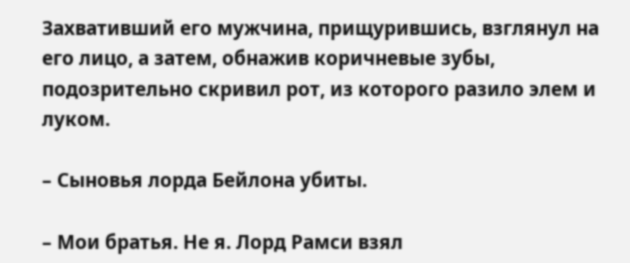Захвативший его мужчина, прищурившись, взглянул на его лицо, а затем, обнажив коричневые зубы, подозрительно скривил рот, из которого разило элем и луком.

– Сыновья лорда Бейлона убиты.

– Мои братья. Не я. Лорд Рамси взял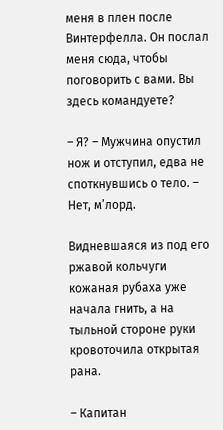меня в плен после Винтерфелла. Он послал меня сюда, чтобы поговорить с вами. Вы здесь командуете?

– Я? – Мужчина опустил нож и отступил, едва не споткнувшись о тело. – Нет, м’лорд.

Видневшаяся из под его ржавой кольчуги кожаная рубаха уже начала гнить, а на тыльной стороне руки кровоточила открытая рана.

– Капитан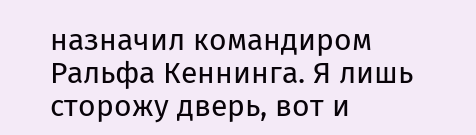назначил командиром Ральфа Кеннинга. Я лишь сторожу дверь, вот и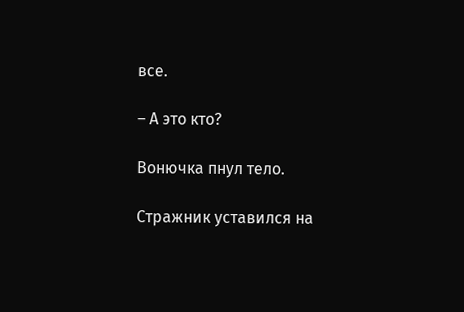все.

– А это кто?

Вонючка пнул тело.

Стражник уставился на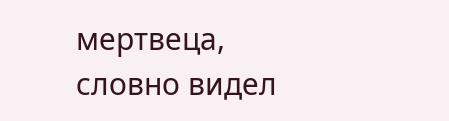мертвеца, словно видел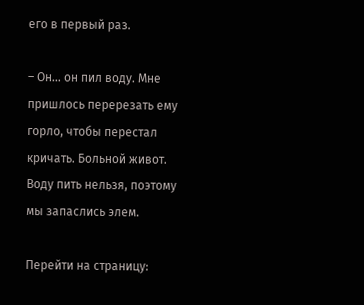его в первый раз.

– Он… он пил воду. Мне пришлось перерезать ему горло, чтобы перестал кричать. Больной живот. Воду пить нельзя, поэтому мы запаслись элем.

Перейти на страницу: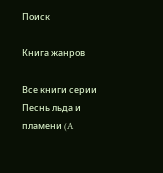Поиск

Книга жанров

Все книги серии Песнь льда и пламени (A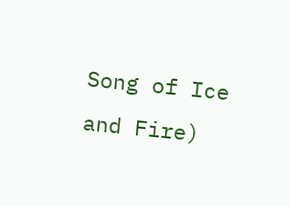Song of Ice and Fire)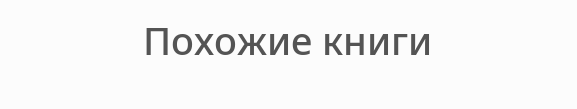Похожие книги